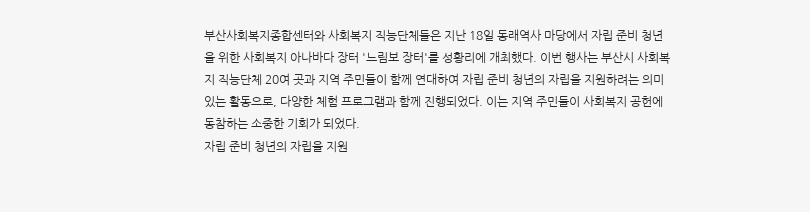부산사회복지종합센터와 사회복지 직능단체들은 지난 18일 동래역사 마당에서 자립 준비 청년을 위한 사회복지 아나바다 장터 '느림보 장터'를 성황리에 개최했다. 이번 행사는 부산시 사회복지 직능단체 20여 곳과 지역 주민들이 함께 연대하여 자립 준비 청년의 자립을 지원하려는 의미 있는 활동으로, 다양한 체험 프로그램과 함께 진행되었다. 이는 지역 주민들이 사회복지 공헌에 동참하는 소중한 기회가 되었다.
자립 준비 청년의 자립을 지원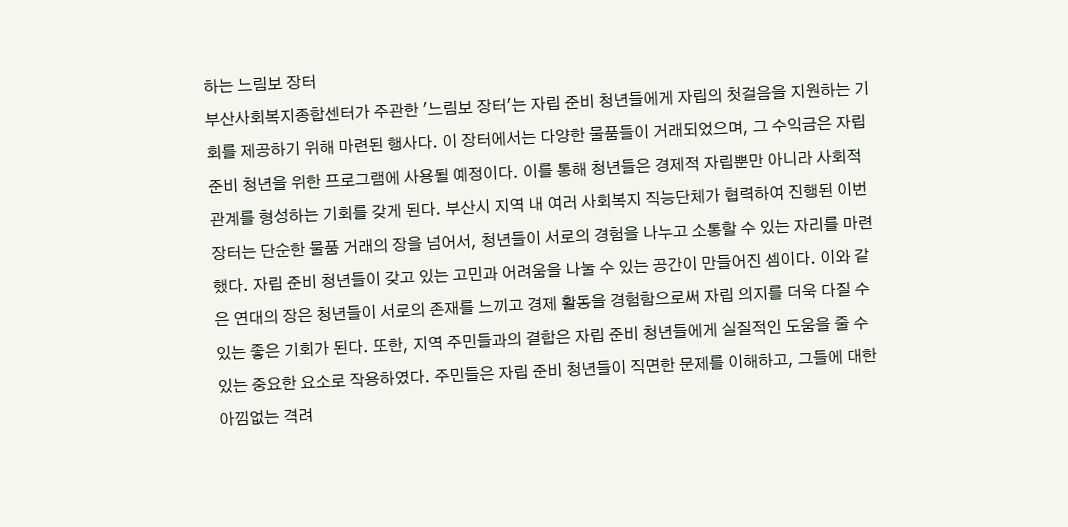하는 느림보 장터
부산사회복지종합센터가 주관한 '느림보 장터'는 자립 준비 청년들에게 자립의 첫걸음을 지원하는 기회를 제공하기 위해 마련된 행사다. 이 장터에서는 다양한 물품들이 거래되었으며, 그 수익금은 자립 준비 청년을 위한 프로그램에 사용될 예정이다. 이를 통해 청년들은 경제적 자립뿐만 아니라 사회적 관계를 형성하는 기회를 갖게 된다. 부산시 지역 내 여러 사회복지 직능단체가 협력하여 진행된 이번 장터는 단순한 물품 거래의 장을 넘어서, 청년들이 서로의 경험을 나누고 소통할 수 있는 자리를 마련했다. 자립 준비 청년들이 갖고 있는 고민과 어려움을 나눌 수 있는 공간이 만들어진 셈이다. 이와 같은 연대의 장은 청년들이 서로의 존재를 느끼고 경제 활동을 경험함으로써 자립 의지를 더욱 다질 수 있는 좋은 기회가 된다. 또한, 지역 주민들과의 결합은 자립 준비 청년들에게 실질적인 도움을 줄 수 있는 중요한 요소로 작용하였다. 주민들은 자립 준비 청년들이 직면한 문제를 이해하고, 그들에 대한 아낌없는 격려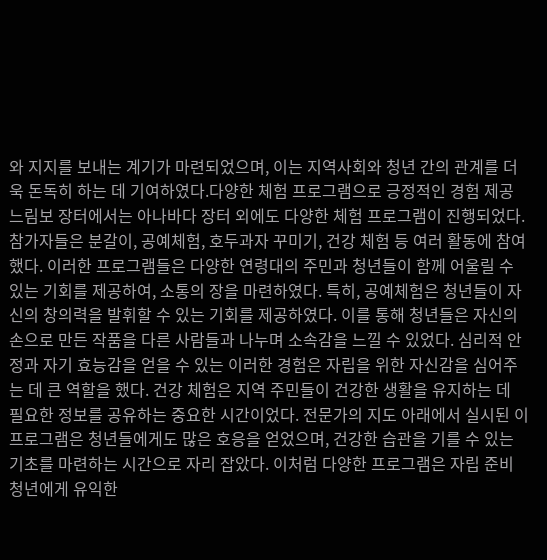와 지지를 보내는 계기가 마련되었으며, 이는 지역사회와 청년 간의 관계를 더욱 돈독히 하는 데 기여하였다.다양한 체험 프로그램으로 긍정적인 경험 제공
느림보 장터에서는 아나바다 장터 외에도 다양한 체험 프로그램이 진행되었다. 참가자들은 분갈이, 공예체험, 호두과자 꾸미기, 건강 체험 등 여러 활동에 참여했다. 이러한 프로그램들은 다양한 연령대의 주민과 청년들이 함께 어울릴 수 있는 기회를 제공하여, 소통의 장을 마련하였다. 특히, 공예체험은 청년들이 자신의 창의력을 발휘할 수 있는 기회를 제공하였다. 이를 통해 청년들은 자신의 손으로 만든 작품을 다른 사람들과 나누며 소속감을 느낄 수 있었다. 심리적 안정과 자기 효능감을 얻을 수 있는 이러한 경험은 자립을 위한 자신감을 심어주는 데 큰 역할을 했다. 건강 체험은 지역 주민들이 건강한 생활을 유지하는 데 필요한 정보를 공유하는 중요한 시간이었다. 전문가의 지도 아래에서 실시된 이 프로그램은 청년들에게도 많은 호응을 얻었으며, 건강한 습관을 기를 수 있는 기초를 마련하는 시간으로 자리 잡았다. 이처럼 다양한 프로그램은 자립 준비 청년에게 유익한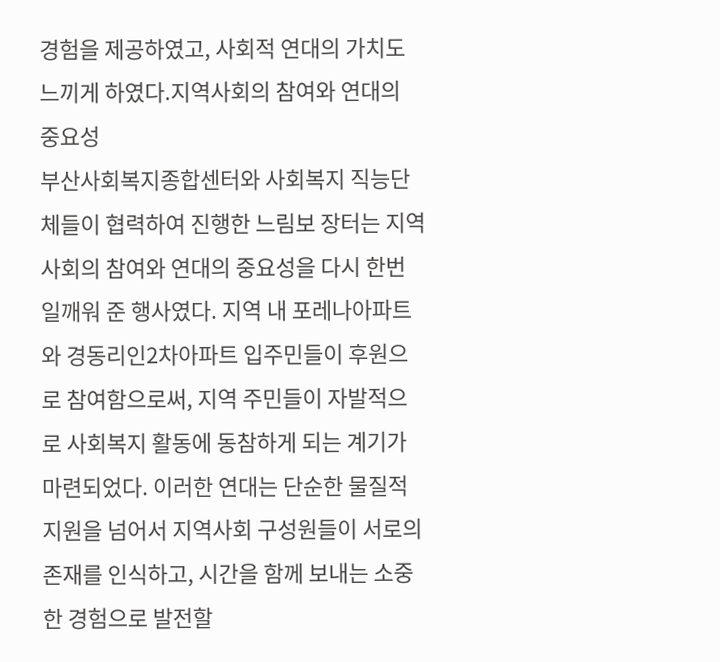경험을 제공하였고, 사회적 연대의 가치도 느끼게 하였다.지역사회의 참여와 연대의 중요성
부산사회복지종합센터와 사회복지 직능단체들이 협력하여 진행한 느림보 장터는 지역사회의 참여와 연대의 중요성을 다시 한번 일깨워 준 행사였다. 지역 내 포레나아파트와 경동리인2차아파트 입주민들이 후원으로 참여함으로써, 지역 주민들이 자발적으로 사회복지 활동에 동참하게 되는 계기가 마련되었다. 이러한 연대는 단순한 물질적 지원을 넘어서 지역사회 구성원들이 서로의 존재를 인식하고, 시간을 함께 보내는 소중한 경험으로 발전할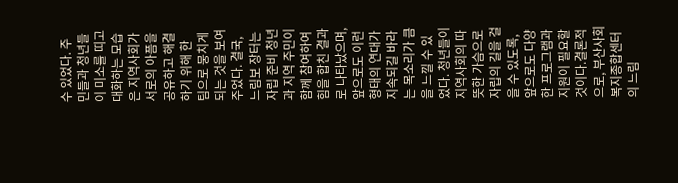수 있었다. 주민들과 청년들이 미소를 띠고 대화하는 모습은 지역사회가 서로의 아픔을 공유하고 해결하기 위해 한 팀으로 뭉치게 되는 것을 보여주었다. 결국, 느림보 장터는 자립 준비 청년과 지역 주민이 함께 참여하여 힘을 합친 결과로 나타났으며, 앞으로도 이런 형태의 연대가 지속되길 바라는 목소리가 큼을 느낄 수 있었다. 청년들이 지역사회의 따뜻한 가슴으로 자립의 길을 걸을 수 있도록, 앞으로도 다양한 프로그램과 지원이 필요할 것이다.결론적으로, 부산사회복지종합센터의 느림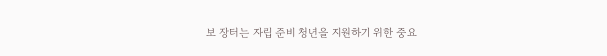보 장터는 자립 준비 청년을 지원하기 위한 중요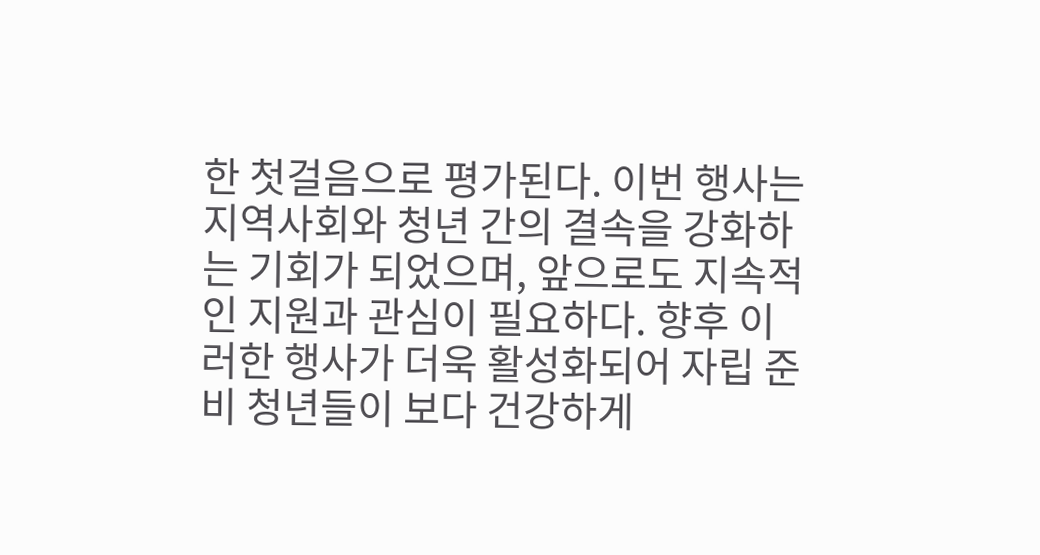한 첫걸음으로 평가된다. 이번 행사는 지역사회와 청년 간의 결속을 강화하는 기회가 되었으며, 앞으로도 지속적인 지원과 관심이 필요하다. 향후 이러한 행사가 더욱 활성화되어 자립 준비 청년들이 보다 건강하게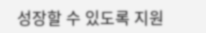성장할 수 있도록 지원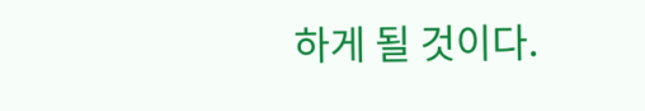하게 될 것이다.